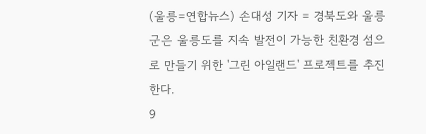(울릉=연합뉴스) 손대성 기자 = 경북도와 울릉군은 울릉도를 지속 발전이 가능한 친환경 섬으로 만들기 위한 '그린 아일랜드' 프로젝트를 추진한다.
9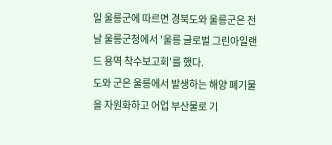일 울릉군에 따르면 경북도와 울릉군은 전날 울릉군청에서 '울릉 글로벌 그린아일랜드 용역 착수보고회'를 했다.
도와 군은 울릉에서 발생하는 해양 폐기물을 자원화하고 어업 부산물로 기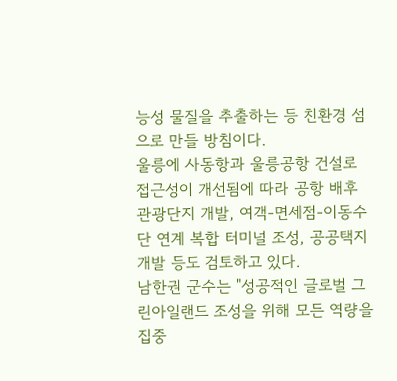능성 물질을 추출하는 등 친환경 섬으로 만들 방침이다.
울릉에 사동항과 울릉공항 건설로 접근성이 개선됨에 따라 공항 배후 관광단지 개발, 여객-면세점-이동수단 연계 복합 터미널 조성, 공공택지 개발 등도 검토하고 있다.
남한권 군수는 "성공적인 글로벌 그린아일랜드 조성을 위해 모든 역량을 집중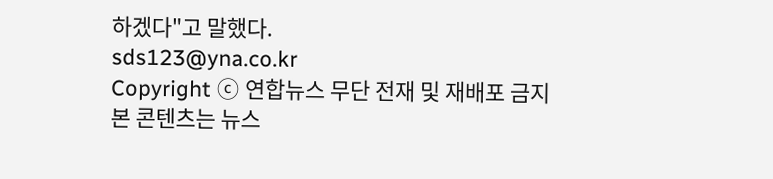하겠다"고 말했다.
sds123@yna.co.kr
Copyright ⓒ 연합뉴스 무단 전재 및 재배포 금지
본 콘텐츠는 뉴스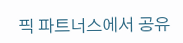픽 파트너스에서 공유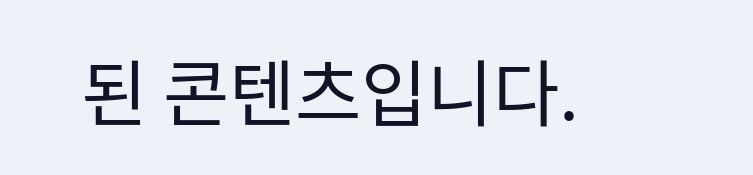된 콘텐츠입니다.